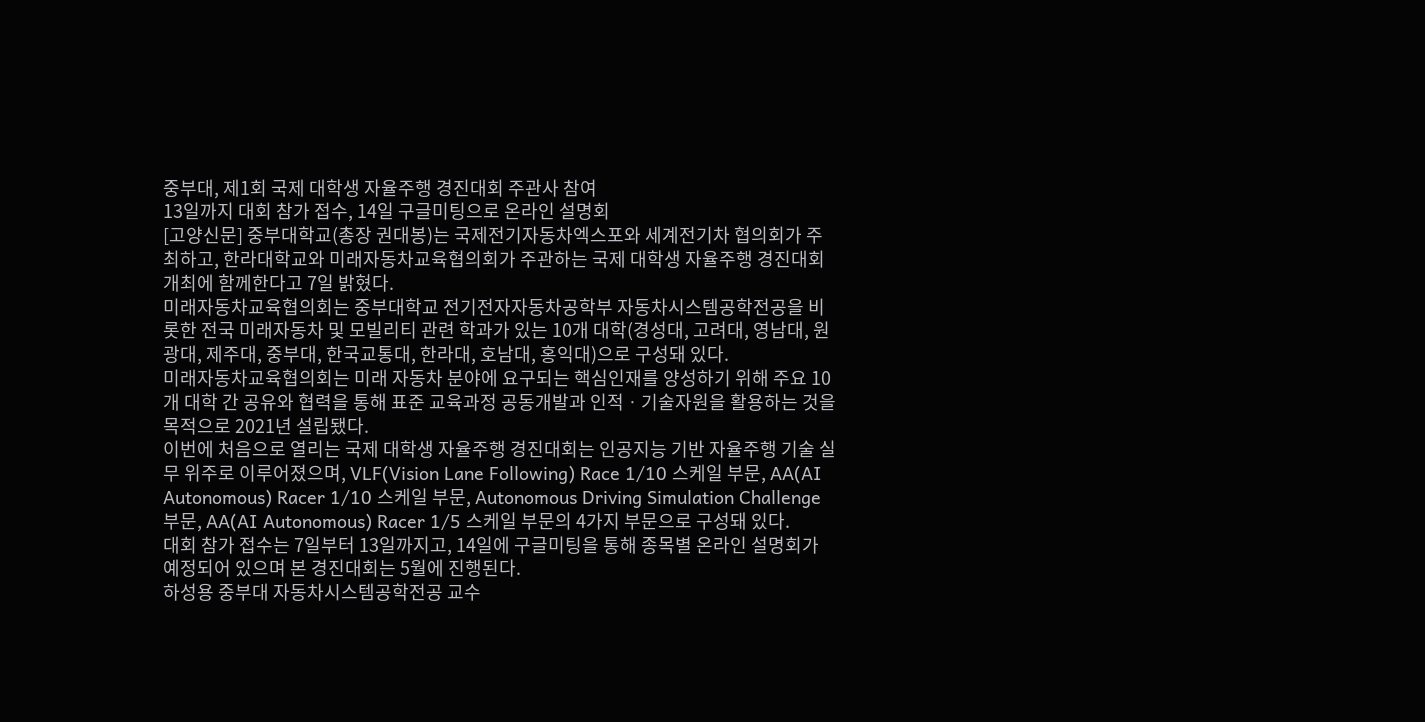중부대, 제1회 국제 대학생 자율주행 경진대회 주관사 참여
13일까지 대회 참가 접수, 14일 구글미팅으로 온라인 설명회
[고양신문] 중부대학교(총장 권대봉)는 국제전기자동차엑스포와 세계전기차 협의회가 주최하고, 한라대학교와 미래자동차교육협의회가 주관하는 국제 대학생 자율주행 경진대회 개최에 함께한다고 7일 밝혔다.
미래자동차교육협의회는 중부대학교 전기전자자동차공학부 자동차시스템공학전공을 비롯한 전국 미래자동차 및 모빌리티 관련 학과가 있는 10개 대학(경성대, 고려대, 영남대, 원광대, 제주대, 중부대, 한국교통대, 한라대, 호남대, 홍익대)으로 구성돼 있다.
미래자동차교육협의회는 미래 자동차 분야에 요구되는 핵심인재를 양성하기 위해 주요 10개 대학 간 공유와 협력을 통해 표준 교육과정 공동개발과 인적ㆍ기술자원을 활용하는 것을 목적으로 2021년 설립됐다.
이번에 처음으로 열리는 국제 대학생 자율주행 경진대회는 인공지능 기반 자율주행 기술 실무 위주로 이루어졌으며, VLF(Vision Lane Following) Race 1/10 스케일 부문, AA(AI Autonomous) Racer 1/10 스케일 부문, Autonomous Driving Simulation Challenge 부문, AA(AI Autonomous) Racer 1/5 스케일 부문의 4가지 부문으로 구성돼 있다.
대회 참가 접수는 7일부터 13일까지고, 14일에 구글미팅을 통해 종목별 온라인 설명회가 예정되어 있으며 본 경진대회는 5월에 진행된다.
하성용 중부대 자동차시스템공학전공 교수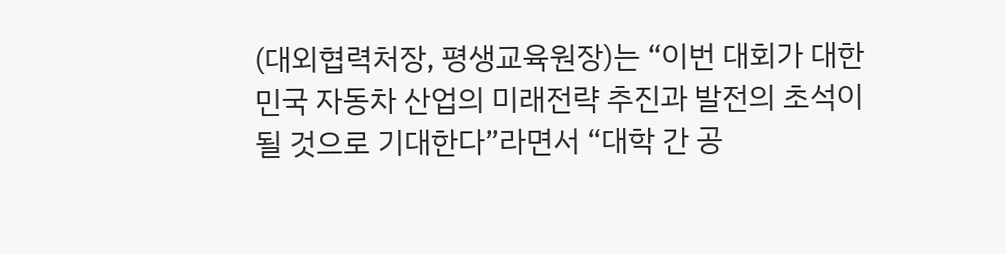(대외협력처장, 평생교육원장)는 “이번 대회가 대한민국 자동차 산업의 미래전략 추진과 발전의 초석이 될 것으로 기대한다”라면서 “대학 간 공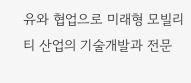유와 협업으로 미래형 모빌리티 산업의 기술개발과 전문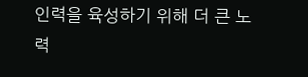인력을 육성하기 위해 더 큰 노력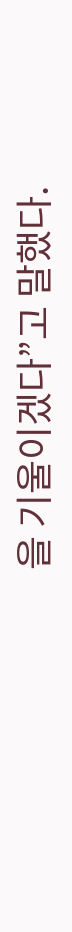을 기울이겠다”고 말했다.